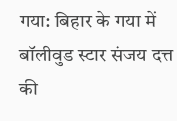गया: बिहार के गया में बॉलीवुड स्टार संजय दत्त की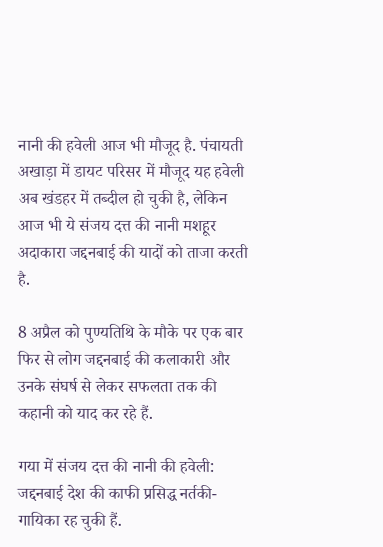नानी की हवेली आज भी मौजूद है. पंचायती अखाड़ा में डायट परिसर में मौजूद यह हवेली अब खंडहर में तब्दील हो चुकी है, लेकिन आज भी ये संजय दत्त की नानी मशहूर अदाकारा जद्दनबाई की यादों को ताजा करती है.

8 अप्रैल को पुण्यतिथि के मौके पर एक बार फिर से लोग जद्दनबाई की कलाकारी और उनके संघर्ष से लेकर सफलता तक की कहानी को याद कर रहे हैं.

गया में संजय दत्त की नानी की हवेली: जद्दनबाई देश की काफी प्रसिद्ध नर्तकी-गायिका रह चुकी हैं.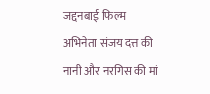जद्दनबाई फिल्म अभिनेता संजय दत्त की नानी और नरगिस की मां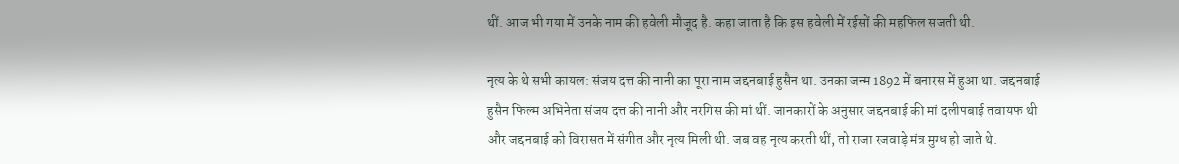थीं. आज भी गया में उनके नाम की हवेली मौजूद है. कहा जाता है कि इस हवेली में रईसों की महफिल सजती थी.

नृत्य के थे सभी कायल: संजय दत्त की नानी का पूरा नाम जद्दनबाई हुसैन था. उनका जन्म 1892 में बनारस में हुआ था. जद्दनबाई हुसैन फिल्म अभिनेता संजय दत्त की नानी और नरगिस की मां थीं. जानकारों के अनुसार जद्दनबाई की मां दलीपबाई तवायफ थी और जद्दनबाई को विरासत में संगीत और नृत्य मिली थी. जब वह नृत्य करती थीं, तो राजा रजवाड़े मंत्र मुग्ध हो जाते थे.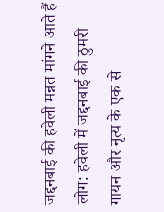जद्दनबाई की हवेली मन्नत मांगने आते हैं लोग: हवेली में जद्दनबाई की ठुमरी गायन और नृत्य के एक से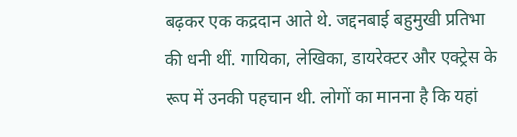बढ़कर एक कद्रदान आते थे. जद्दनबाई बहुमुखी प्रतिभा की धनी थीं. गायिका, लेखिका, डायरेक्टर और एक्ट्रेस के रूप में उनकी पहचान थी. लोगों का मानना है कि यहां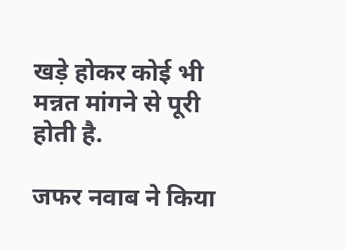खड़े होकर कोई भी मन्नत मांगने से पूरी होती है.

जफर नवाब ने किया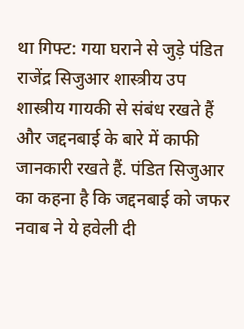था गिफ्ट: गया घराने से जुड़े पंडित राजेंद्र सिजुआर शास्त्रीय उप शास्त्रीय गायकी से संबंध रखते हैं और जद्दनबाई के बारे में काफी जानकारी रखते हैं. पंडित सिजुआर का कहना है कि जद्दनबाई को जफर नवाब ने ये हवेली दी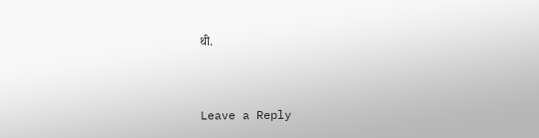थी.



Leave a Reply